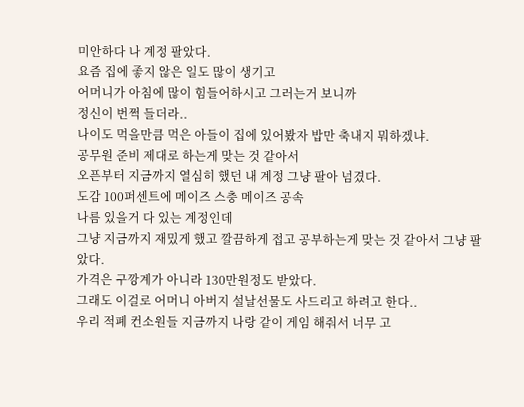미안하다 나 계정 팔았다.
요즘 집에 좋지 않은 일도 많이 생기고
어머니가 아침에 많이 힘들어하시고 그러는거 보니까
정신이 번쩍 들더라..
나이도 먹을만큼 먹은 아들이 집에 있어봤자 밥만 축내지 뭐하겠냐.
공무원 준비 제대로 하는게 맞는 것 같아서
오픈부터 지금까지 열심히 했던 내 계정 그냥 팔아 넘겼다.
도감 100퍼센트에 메이즈 스충 메이즈 공속
나름 있을거 다 있는 계정인데
그냥 지금까지 재밌게 했고 깔끔하게 접고 공부하는게 맞는 것 같아서 그냥 팔았다.
가격은 구깡계가 아니라 130만원정도 받았다.
그래도 이걸로 어머니 아버지 설날선물도 사드리고 하려고 한다..
우리 적폐 컨소원들 지금까지 나랑 같이 게임 해줘서 너무 고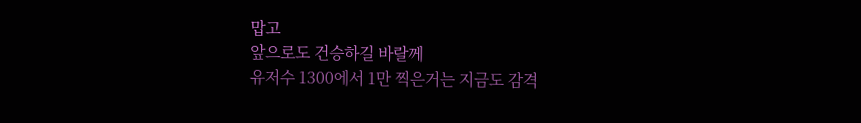맙고
앞으로도 건승하길 바랄께
유저수 1300에서 1만 찍은거는 지금도 감격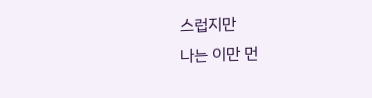스럽지만
나는 이만 먼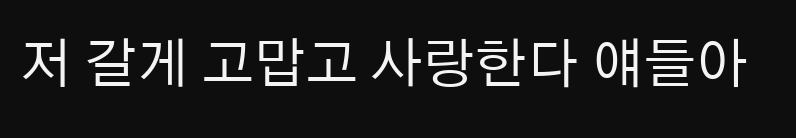저 갈게 고맙고 사랑한다 얘들아